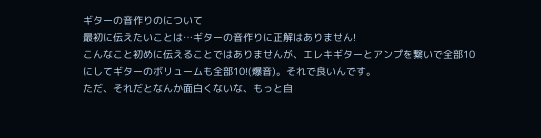ギターの音作りのについて
最初に伝えたいことは…ギターの音作りに正解はありません!
こんなこと初めに伝えることではありませんが、エレキギターとアンプを繋いで全部10にしてギターのボリュームも全部10!(爆音)。それで良いんです。
ただ、それだとなんか面白くないな、もっと自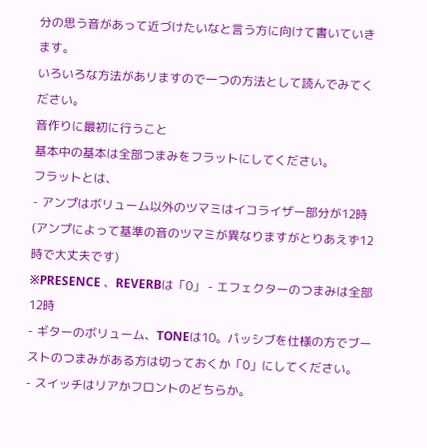分の思う音があって近づけたいなと言う方に向けて書いていきます。
いろいろな方法があリますので一つの方法として読んでみてください。
音作りに最初に行うこと
基本中の基本は全部つまみをフラットにしてください。
フラットとは、
- アンプはボリューム以外のツマミはイコライザー部分が12時(アンプによって基準の音のツマミが異なりますがとりあえず12時で大丈夫です)
※PRESENCE 、REVERBは「0」 - エフェクターのつまみは全部12時
- ギターのボリューム、TONEは10。パッシブを仕様の方でブーストのつまみがある方は切っておくか「0」にしてください。
- スイッチはリアかフロントのどちらか。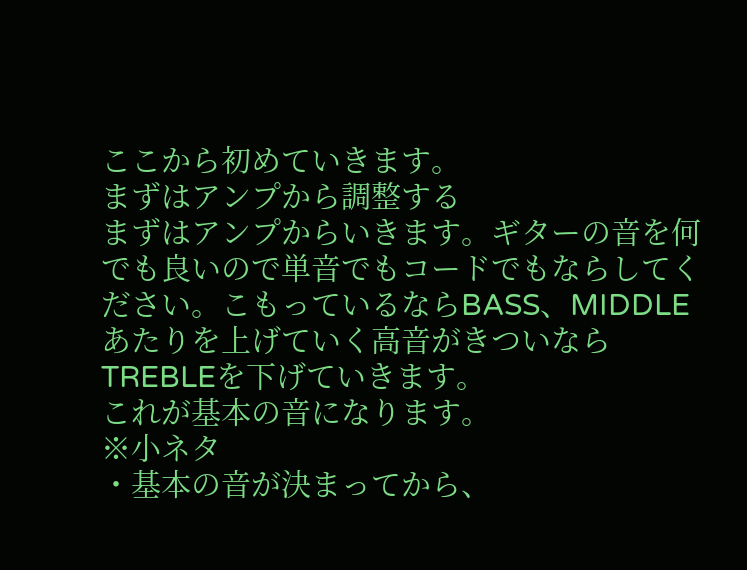ここから初めていきます。
まずはアンプから調整する
まずはアンプからいきます。ギターの音を何でも良いので単音でもコードでもならしてください。こもっているならBASS、MIDDLEあたりを上げていく高音がきついならTREBLEを下げていきます。
これが基本の音になります。
※小ネタ
・基本の音が決まってから、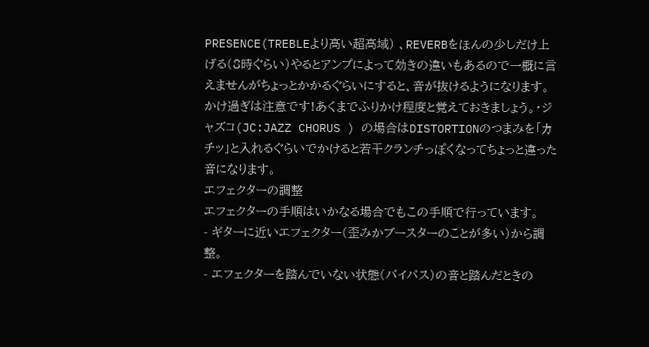PRESENCE(TREBLEより高い超高域) 、REVERBをほんの少しだけ上げる(8時ぐらい)やるとアンプによって効きの違いもあるので一概に言えませんがちょっとかかるぐらいにすると、音が抜けるようになります。かけ過ぎは注意です!あくまでふりかけ程度と覚えておきましょう。・ジャズコ(JC:JAZZ CHORUS ) の場合はDISTORTIONのつまみを「カチッ」と入れるぐらいでかけると若干クランチっぽくなってちょっと違った音になります。
エフェクターの調整
エフェクターの手順はいかなる場合でもこの手順で行っています。
- ギターに近いエフェクター(歪みかブースターのことが多い)から調整。
- エフェクターを踏んでいない状態(バイパス)の音と踏んだときの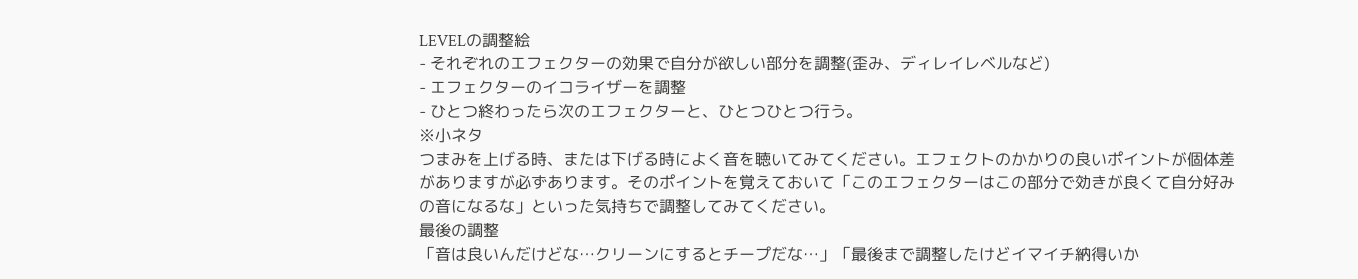LEVELの調整絵
- それぞれのエフェクターの効果で自分が欲しい部分を調整(歪み、ディレイレベルなど)
- エフェクターのイコライザーを調整
- ひとつ終わったら次のエフェクターと、ひとつひとつ行う。
※小ネタ
つまみを上げる時、または下げる時によく音を聴いてみてください。エフェクトのかかりの良いポイントが個体差がありますが必ずあります。そのポイントを覚えておいて「このエフェクターはこの部分で効きが良くて自分好みの音になるな」といった気持ちで調整してみてください。
最後の調整
「音は良いんだけどな…クリーンにするとチープだな…」「最後まで調整したけどイマイチ納得いか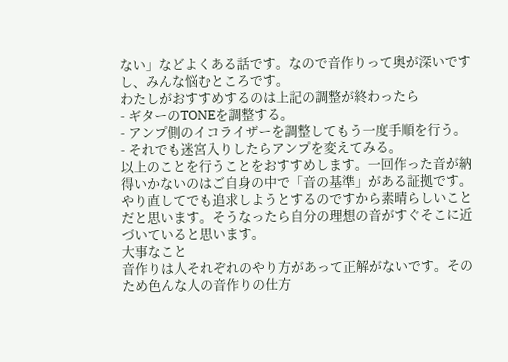ない」などよくある話です。なので音作りって奥が深いですし、みんな悩むところです。
わたしがおすすめするのは上記の調整が終わったら
- ギターのTONEを調整する。
- アンプ側のイコライザーを調整してもう一度手順を行う。
- それでも迷宮入りしたらアンプを変えてみる。
以上のことを行うことをおすすめします。一回作った音が納得いかないのはご自身の中で「音の基準」がある証拠です。やり直してでも追求しようとするのですから素晴らしいことだと思います。そうなったら自分の理想の音がすぐそこに近づいていると思います。
大事なこと
音作りは人それぞれのやり方があって正解がないです。そのため色んな人の音作りの仕方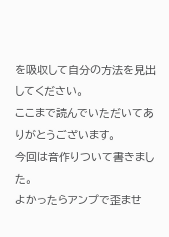を吸収して自分の方法を見出してください。
ここまで読んでいただいてありがとうございます。
今回は音作りついて書きました。
よかったらアンプで歪ませ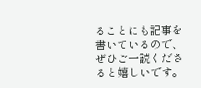ることにも記事を書いているので、ぜひご一読くださると嬉しいです。